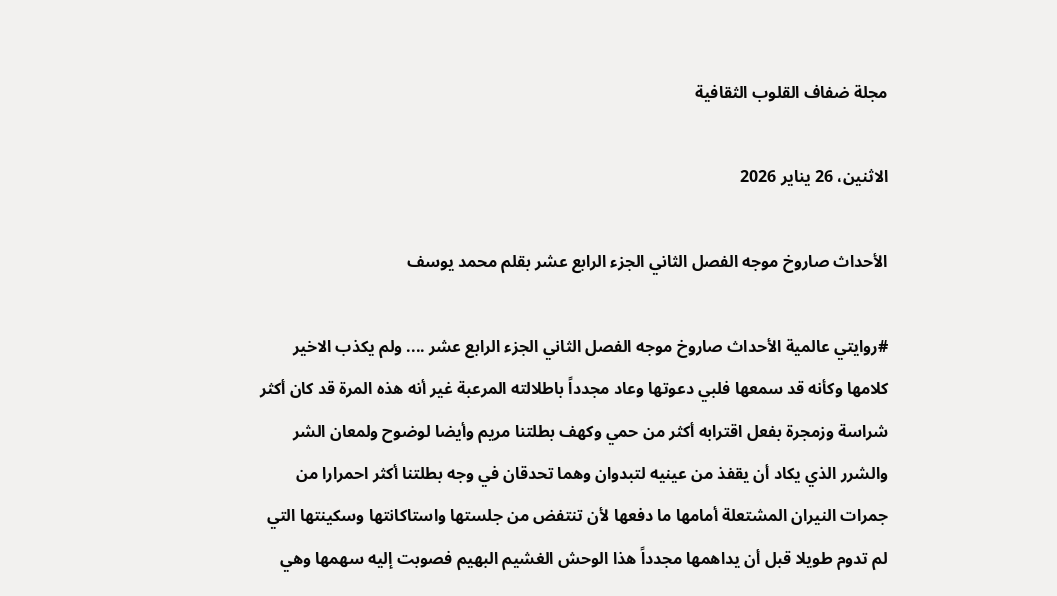مجلة ضفاف القلوب الثقافية

الاثنين، 26 يناير 2026

الأحداث صاروخ موجه الفصل الثاني الجزء الرابع عشر بقلم محمد يوسف

#روايتي عالمية الأحداث صاروخ موجه الفصل الثاني الجزء الرابع عشر .... ولم يكذب الاخير كلامها وكأنه قد سمعها فلبي دعوتها وعاد مجدداً باطلالته المرعبة غير أنه هذه المرة قد كان أكثر شراسة وزمجرة بفعل اقترابه أكثر من حمي وكهف بطلتنا مريم وأيضا لوضوح ولمعان الشر والشرر الذي يكاد أن يقفذ من عينيه لتبدوان وهما تحدقان في وجه بطلتنا أكثر احمرارا من جمرات النيران المشتعلة أمامها ما دفعها لأن تنتفض من جلستها واستاكانتها وسكينتها التي لم تدوم طويلا قبل أن يداهمها مجدداً هذا الوحش الغشيم البهيم فصوبت إليه سهمها وهي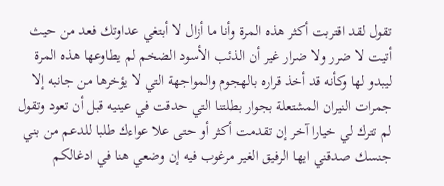تقول لقد اقتربت أكثر هذه المرة وأنا ما أزال لا أبتغي عداوتك فعد من حيث أتيت لا ضرر ولا ضرار غير أن الذئب الأسود الضخم لم يطاوعها هذه المرة ليبدو لها وكأنه قد أخذ قراره بالهجوم والمواجهة التي لا يؤخرها من جانبه إلا جمرات النيران المشتعلة بجوار بطلتنا التي حدقت في عينيه قبل أن تعود وتقول لم تترك لي خيارا آخر إن تقدمت أكثر أو حتى علا عواءك طلبا للدعم من بني جنسك صدقني ايها الرفيق الغير مرغوب فيه إن وضعي هنا في ادغالكم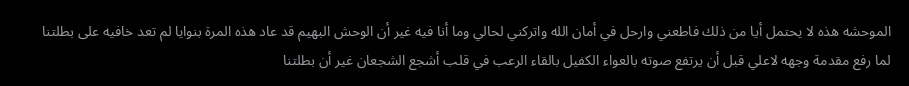الموحشه هذه لا يحتمل أيا من ذلك فاطعني وارحل في أمان الله واتركني لحالي وما أنا فيه غير أن الوحش البهيم قد عاد هذه المرة بنوايا لم تعد خافيه على بطلتنا لما رفع مقدمة وجهه لاعلي قبل أن يرتفع صوته بالعواء الكفيل بالقاء الرعب في قلب أشجع الشجعان غير أن بطلتنا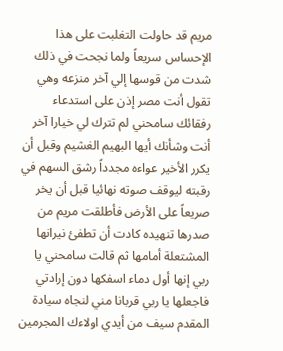مريم قد حاولت التغلبت على هذا الإحساس سريعاً ولما نجحت في ذلك شدت من قوسها إلي آخر منزعه وهي تقول أنت مصر إذن على استدعاء رفقائك سامحني لم تترك لي خيارا آخر أنت وشأنك أيها البهيم الغشيم وقبل أن يكرر الأخير عواءه مجدداً رشق السهم في رقبته ليوقف صوته نهائيا قبل أن يخر صريعاً على الأرض فأطلقت مريم من صدرها تنهيده كادت أن تطفئ نيرانها المشتعلة أمامها ثم قالت سامحني يا ربي إنها أول دماء اسفكها دون إرادتي فاجعلها يا ربي قربانا مني لنجاه سيادة المقدم سيف من أيدي اولاءك المجرمين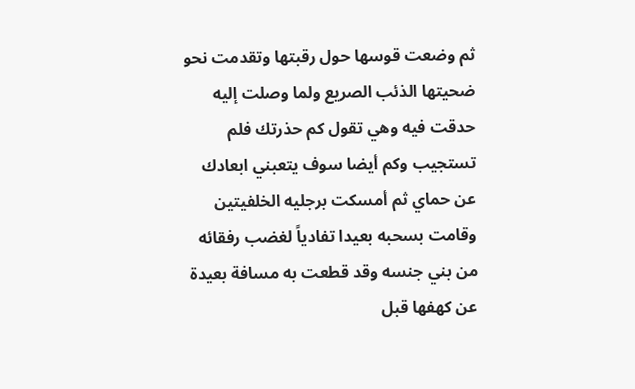ثم وضعت قوسها حول رقبتها وتقدمت نحو ضحيتها الذئب الصريع ولما وصلت إليه حدقت فيه وهي تقول كم حذرتك فلم تستجيب وكم أيضا سوف يتعبني ابعادك عن حماي ثم أمسكت برجليه الخلفيتين وقامت بسحبه بعيدا تفادياً لغضب رفقائه من بني جنسه وقد قطعت به مسافة بعيدة عن كهفها قبل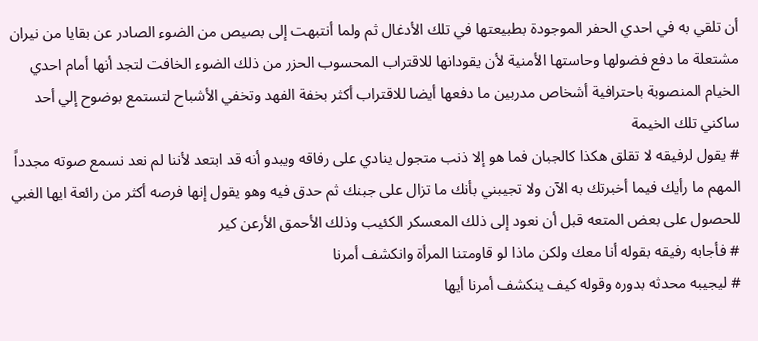أن تلقي به في احدي الحفر الموجودة بطبيعتها في تلك الأدغال ثم ولما أنتبهت إلى بصيص من الضوء الصادر عن بقايا من نيران مشتعلة ما دفع فضولها وحاستها الأمنية لأن يقودانها للاقتراب المحسوب الحزر من ذلك الضوء الخافت لتجد أنها أمام احدي الخيام المنصوبة باحترافية أشخاص مدربين ما دفعها أيضا للاقتراب أكثر بخفة الفهد وتخفي الأشباح لتستمع بوضوح إلي أحد ساكني تلك الخيمة
# يقول لرفيقه لا تقلق هكذا كالجبان فما هو إلا ذنب متجول ينادي على رفاقه ويبدو أنه قد ابتعد لأننا لم نعد نسمع صوته مجدداً المهم ما رأيك فيما أخبرتك به الآن ولا تجيبني بأنك ما تزال على جبنك ثم حدق فيه وهو يقول إنها فرصه أكثر من رائعة ايها الغبي للحصول على بعض المتعه قبل أن نعود إلى ذلك المعسكر الكئيب وذلك الأحمق الأرعن كير
# فأجابه رفيقه بقوله أنا معك ولكن ماذا لو قاومتنا المرأة وانكشف أمرنا
# ليجيبه محدثه بدوره وقوله كيف ينكشف أمرنا أيها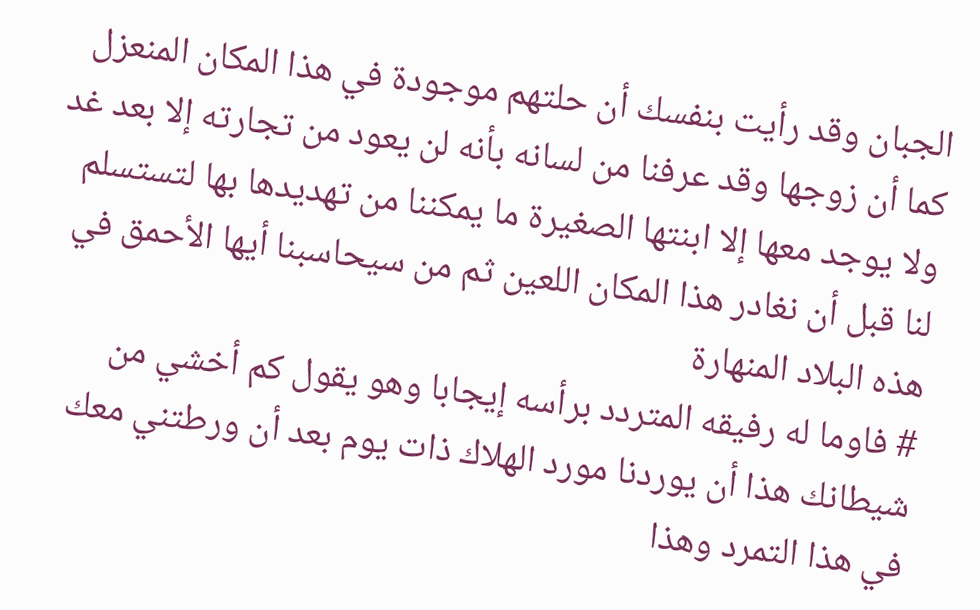الجبان وقد رأيت بنفسك أن حلتهم موجودة في هذا المكان المنعزل كما أن زوجها وقد عرفنا من لسانه بأنه لن يعود من تجارته إلا بعد غد ولا يوجد معها إلا ابنتها الصغيرة ما يمكننا من تهديدها بها لتستسلم لنا قبل أن نغادر هذا المكان اللعين ثم من سيحاسبنا أيها الأحمق في هذه البلاد المنهارة
# فاوما له رفيقه المتردد برأسه إيجابا وهو يقول كم أخشي من شيطانك هذا أن يوردنا مورد الهلاك ذات يوم بعد أن ورطتني معك في هذا التمرد وهذا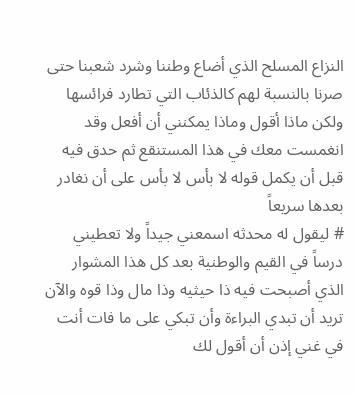النزاع المسلح الذي أضاع وطننا وشرد شعبنا حتى صرنا بالنسبة لهم كالذئاب التي تطارد فرائسها ولكن ماذا أقول وماذا يمكنني أن أفعل وقد انغمست معك في هذا المستنقع ثم حدق فيه قبل أن يكمل قوله لا بأس لا بأس على أن نغادر بعدها سريعاً
# ليقول له محدثه اسمعني جيداً ولا تعطيني درساً في القيم والوطنية بعد كل هذا المشوار الذي أصبحت فيه ذا حيثيه وذا مال وذا قوه والآن تريد أن تبدي البراءة وأن تبكي على ما فات أنت في غني إذن أن أقول لك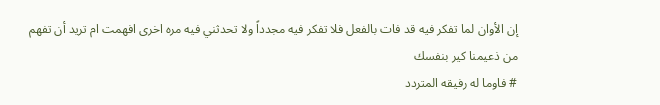إن الأوان لما تفكر فيه قد فات بالفعل فلا تفكر فيه مجدداً ولا تحدثني فيه مره اخرى افهمت ام تريد أن تفهم من ذعيمنا كير بنفسك
# فاوما له رفيقه المتردد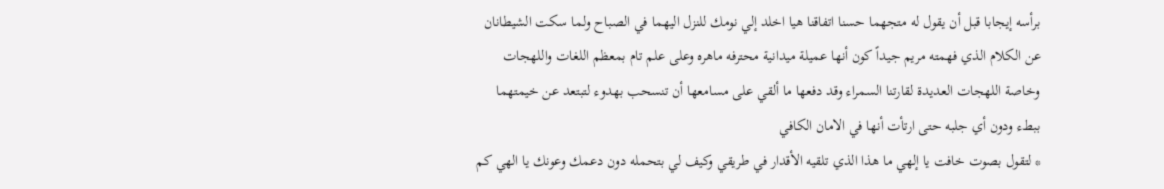برأسه إيجابا قبل أن يقول له متجهما حسنا اتفاقنا هيا اخلد إلي نومك للنزل اليهما في الصباح ولما سكت الشيطانان عن الكلام الذي فهمته مريم جيداً كون أنها عميلة ميدانية محترفه ماهره وعلى علم تام بمعظم اللغات واللهجات وخاصة اللهجات العديدة لقارتنا السمراء وقد دفعها ما ألقي على مسامعها أن تنسحب بهدوء لتبتعد عن خيمتهما ببطء ودون أي جلبه حتى ارتأت أنها في الامان الكافي
* لتقول بصوت خافت يا إلهي ما هذا الذي تلقيه الأقدار في طريقي وكيف لي بتحمله دون دعمك وعونك يا الهي كم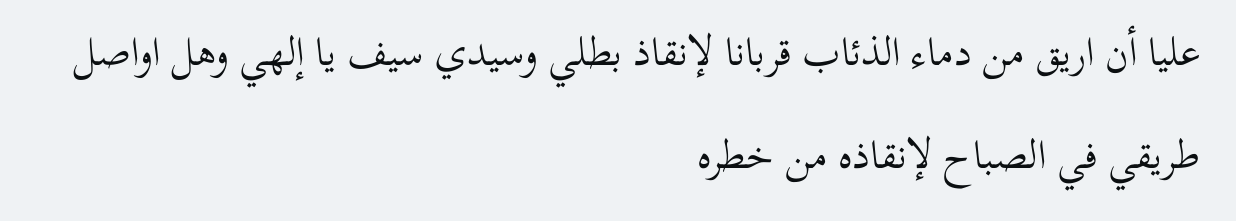عليا أن اريق من دماء الذئاب قربانا لإنقاذ بطلي وسيدي سيف يا إلهي وهل اواصل طريقي في الصباح لإنقاذه من خطره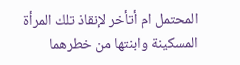المحتمل ام أتأخر لإنقاذ تلك المرأة المسكينة وابنتها من خطرهما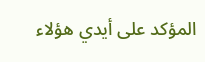المؤكد على أيدي هؤلاء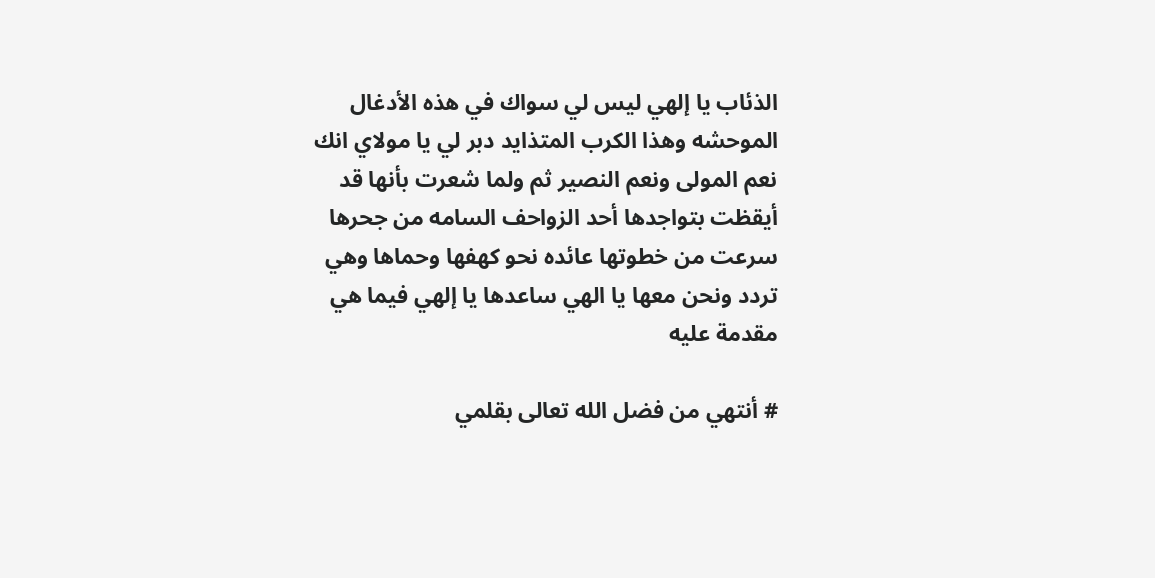الذئاب يا إلهي ليس لي سواك في هذه الأدغال الموحشه وهذا الكرب المتذايد دبر لي يا مولاي انك نعم المولى ونعم النصير ثم ولما شعرت بأنها قد أيقظت بتواجدها أحد الزواحف السامه من جحرها سرعت من خطوتها عائده نحو كهفها وحماها وهي تردد ونحن معها يا الهي ساعدها يا إلهي فيما هي مقدمة عليه

# أنتهي من فضل الله تعالى بقلمي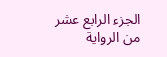الجزء الرابع عشر من الرواية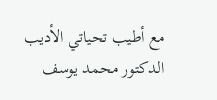مع أطيب تحياتي الأديب الدكتور محمد يوسف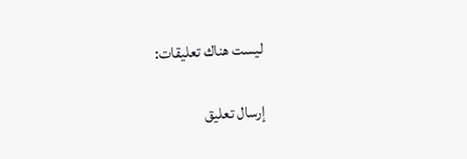ليست هناك تعليقات:

إرسال تعليق